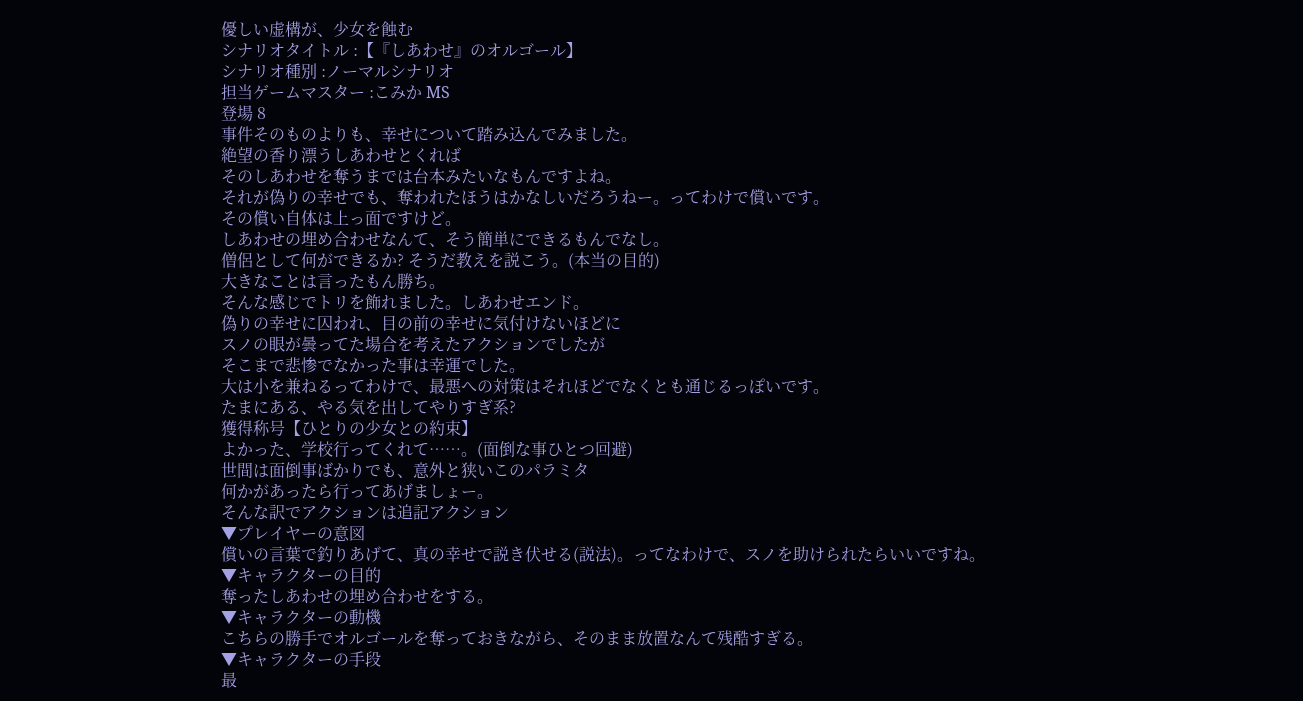優しい虚構が、少女を蝕む
シナリオタイトル :【『しあわせ』のオルゴール】
シナリオ種別 :ノーマルシナリオ
担当ゲームマスター :こみか MS
登場 8
事件そのものよりも、幸せについて踏み込んでみました。
絶望の香り漂うしあわせとくれば
そのしあわせを奪うまでは台本みたいなもんですよね。
それが偽りの幸せでも、奪われたほうはかなしいだろうねー。ってわけで償いです。
その償い自体は上っ面ですけど。
しあわせの埋め合わせなんて、そう簡単にできるもんでなし。
僧侶として何ができるか? そうだ教えを説こう。(本当の目的)
大きなことは言ったもん勝ち。
そんな感じでトリを飾れました。しあわせエンド。
偽りの幸せに囚われ、目の前の幸せに気付けないほどに
スノの眼が曇ってた場合を考えたアクションでしたが
そこまで悲惨でなかった事は幸運でした。
大は小を兼ねるってわけで、最悪への対策はそれほどでなくとも通じるっぽいです。
たまにある、やる気を出してやりすぎ系?
獲得称号【ひとりの少女との約束】
よかった、学校行ってくれて……。(面倒な事ひとつ回避)
世間は面倒事ばかりでも、意外と狭いこのパラミタ
何かがあったら行ってあげましょー。
そんな訳でアクションは追記アクション
▼プレイヤーの意図
償いの言葉で釣りあげて、真の幸せで説き伏せる(説法)。ってなわけで、スノを助けられたらいいですね。
▼キャラクターの目的
奪ったしあわせの埋め合わせをする。
▼キャラクターの動機
こちらの勝手でオルゴールを奪っておきながら、そのまま放置なんて残酷すぎる。
▼キャラクターの手段
最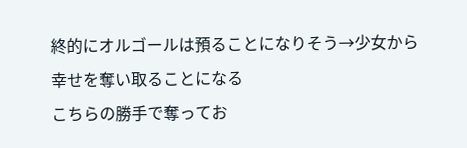終的にオルゴールは預ることになりそう→少女から幸せを奪い取ることになる
こちらの勝手で奪ってお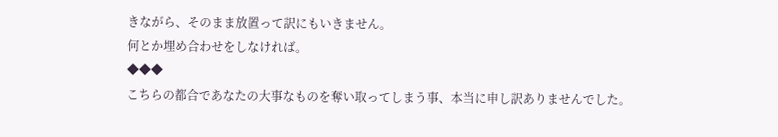きながら、そのまま放置って訳にもいきません。
何とか埋め合わせをしなければ。
◆◆◆
こちらの都合であなたの大事なものを奪い取ってしまう事、本当に申し訳ありませんでした。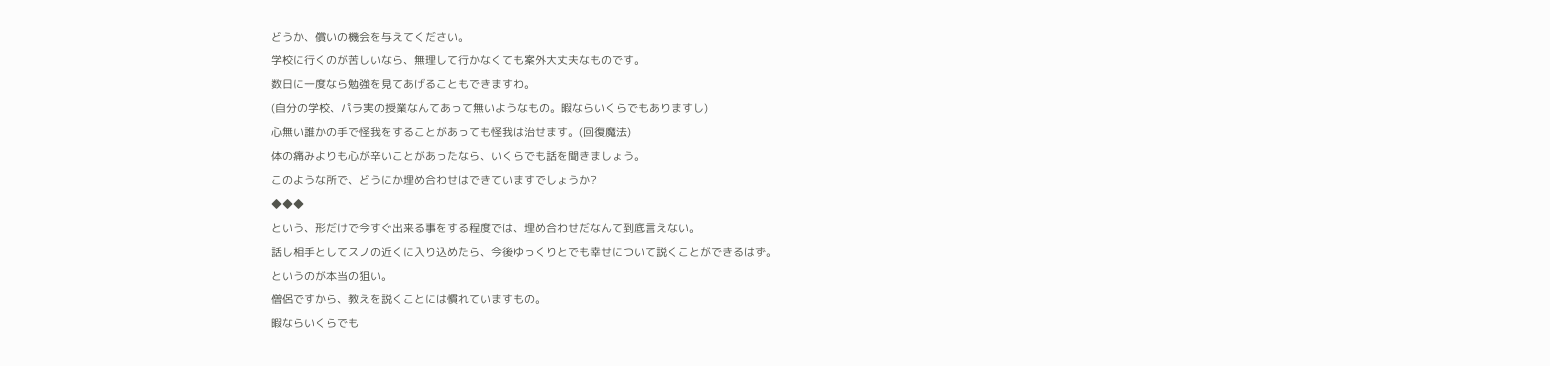どうか、償いの機会を与えてください。
学校に行くのが苦しいなら、無理して行かなくても案外大丈夫なものです。
数日に一度なら勉強を見てあげることもできますわ。
(自分の学校、パラ実の授業なんてあって無いようなもの。暇ならいくらでもありますし)
心無い誰かの手で怪我をすることがあっても怪我は治せます。(回復魔法)
体の痛みよりも心が辛いことがあったなら、いくらでも話を聞きましょう。
このような所で、どうにか埋め合わせはできていますでしょうか?
◆◆◆
という、形だけで今すぐ出来る事をする程度では、埋め合わせだなんて到底言えない。
話し相手としてスノの近くに入り込めたら、今後ゆっくりとでも幸せについて説くことができるはず。
というのが本当の狙い。
僧侶ですから、教えを説くことには慣れていますもの。
暇ならいくらでも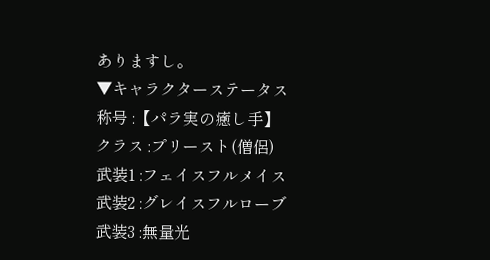ありますし。
▼キャラクターステータス
称号 :【パラ実の癒し手】
クラス :プリースト(僧侶)
武装1 :フェイスフルメイス
武装2 :グレイスフルローブ
武装3 :無量光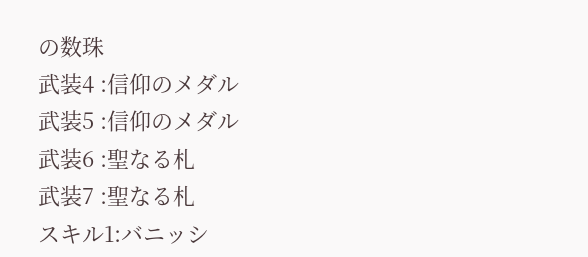の数珠
武装4 :信仰のメダル
武装5 :信仰のメダル
武装6 :聖なる札
武装7 :聖なる札
スキル1:バニッシ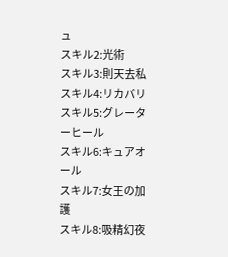ュ
スキル2:光術
スキル3:則天去私
スキル4:リカバリ
スキル5:グレーターヒール
スキル6:キュアオール
スキル7:女王の加護
スキル8:吸精幻夜